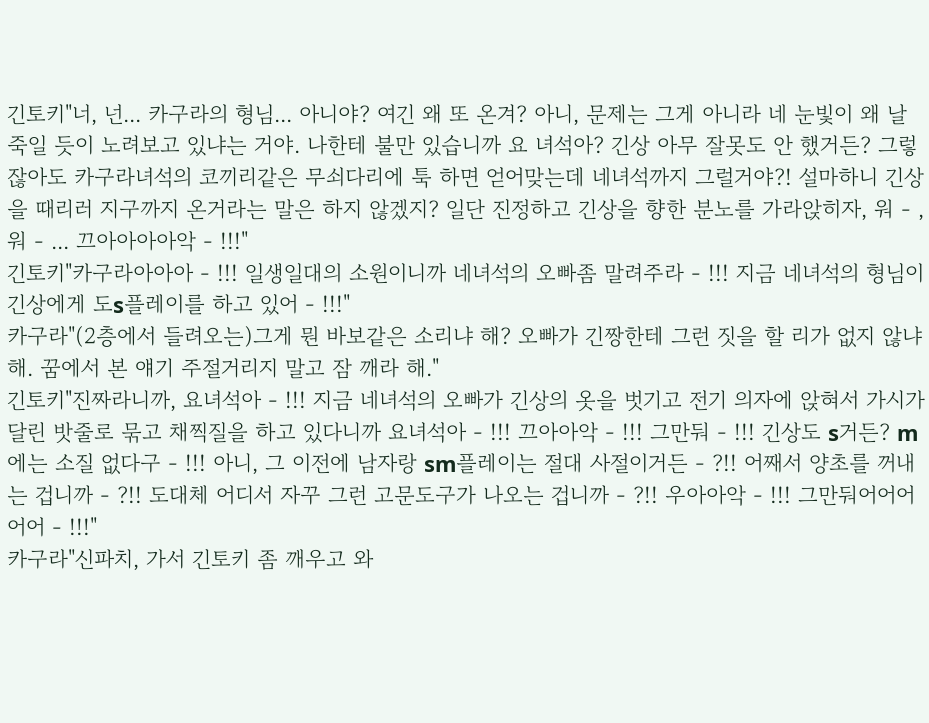긴토키"너, 넌... 카구라의 형님... 아니야? 여긴 왜 또 온겨? 아니, 문제는 그게 아니라 네 눈빛이 왜 날 죽일 듯이 노려보고 있냐는 거야. 나한테 불만 있습니까 요 녀석아? 긴상 아무 잘못도 안 했거든? 그렇잖아도 카구라녀석의 코끼리같은 무쇠다리에 툭 하면 얻어맞는데 네녀석까지 그럴거야?! 설마하니 긴상을 때리러 지구까지 온거라는 말은 하지 않겠지? 일단 진정하고 긴상을 향한 분노를 가라앉히자, 워 - , 워 - ... 끄아아아아악 - !!!"
긴토키"카구라아아아 - !!! 일생일대의 소원이니까 네녀석의 오빠좀 말려주라 - !!! 지금 네녀석의 형님이 긴상에게 도s플레이를 하고 있어 - !!!"
카구라"(2층에서 들려오는)그게 뭔 바보같은 소리냐 해? 오빠가 긴짱한테 그런 짓을 할 리가 없지 않냐 해. 꿈에서 본 얘기 주절거리지 말고 잠 깨라 해."
긴토키"진짜라니까, 요녀석아 - !!! 지금 네녀석의 오빠가 긴상의 옷을 벗기고 전기 의자에 앉혀서 가시가 달린 밧줄로 묶고 채찍질을 하고 있다니까 요녀석아 - !!! 끄아아악 - !!! 그만둬 - !!! 긴상도 s거든? m에는 소질 없다구 - !!! 아니, 그 이전에 남자랑 sm플레이는 절대 사절이거든 - ?!! 어째서 양초를 꺼내는 겁니까 - ?!! 도대체 어디서 자꾸 그런 고문도구가 나오는 겁니까 - ?!! 우아아악 - !!! 그만둬어어어어어 - !!!"
카구라"신파치, 가서 긴토키 좀 깨우고 와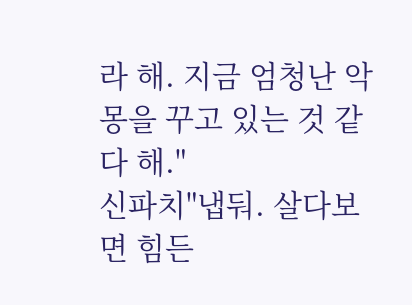라 해. 지금 엄청난 악몽을 꾸고 있는 것 같다 해."
신파치"냅둬. 살다보면 힘든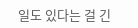일도 있다는 걸 긴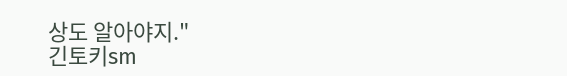상도 알아야지."
긴토키sm